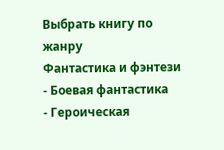Выбрать книгу по жанру
Фантастика и фэнтези
- Боевая фантастика
- Героическая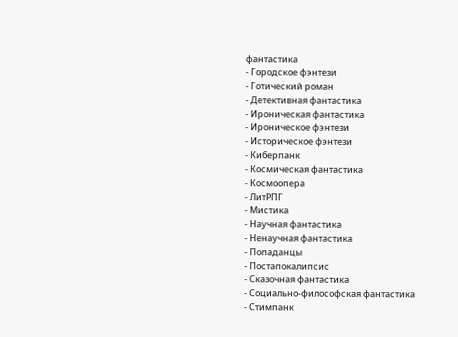фантастика
- Городское фэнтези
- Готический роман
- Детективная фантастика
- Ироническая фантастика
- Ироническое фэнтези
- Историческое фэнтези
- Киберпанк
- Космическая фантастика
- Космоопера
- ЛитРПГ
- Мистика
- Научная фантастика
- Ненаучная фантастика
- Попаданцы
- Постапокалипсис
- Сказочная фантастика
- Социально-философская фантастика
- Стимпанк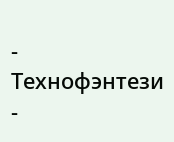- Технофэнтези
-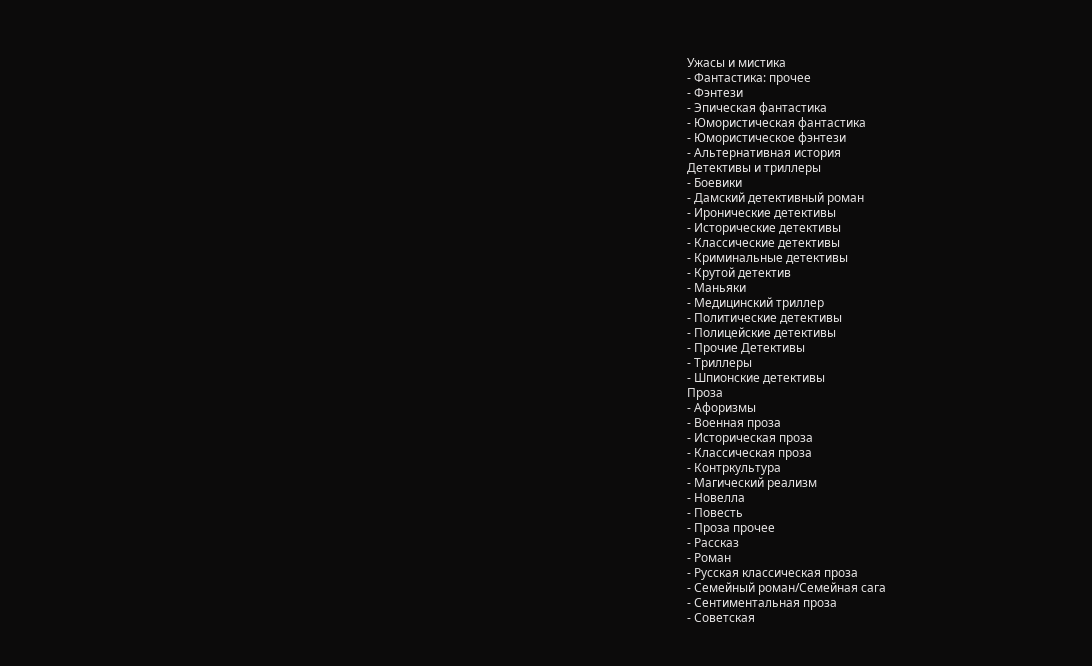Ужасы и мистика
- Фантастика: прочее
- Фэнтези
- Эпическая фантастика
- Юмористическая фантастика
- Юмористическое фэнтези
- Альтернативная история
Детективы и триллеры
- Боевики
- Дамский детективный роман
- Иронические детективы
- Исторические детективы
- Классические детективы
- Криминальные детективы
- Крутой детектив
- Маньяки
- Медицинский триллер
- Политические детективы
- Полицейские детективы
- Прочие Детективы
- Триллеры
- Шпионские детективы
Проза
- Афоризмы
- Военная проза
- Историческая проза
- Классическая проза
- Контркультура
- Магический реализм
- Новелла
- Повесть
- Проза прочее
- Рассказ
- Роман
- Русская классическая проза
- Семейный роман/Семейная сага
- Сентиментальная проза
- Советская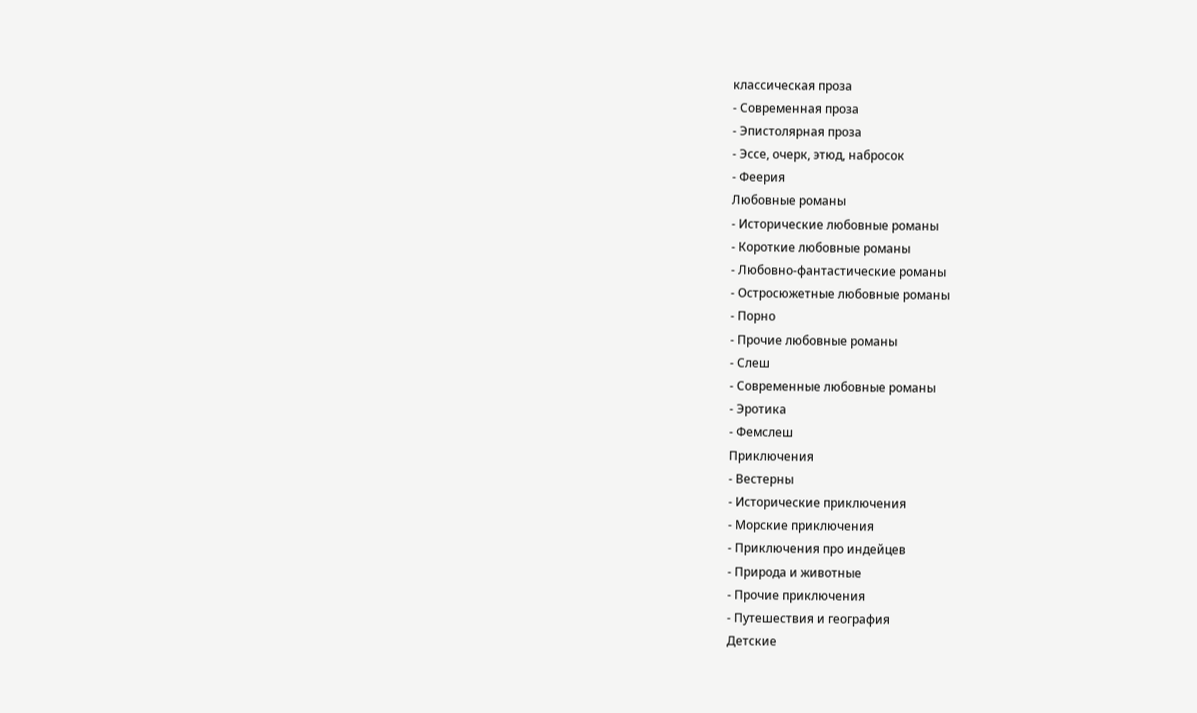классическая проза
- Современная проза
- Эпистолярная проза
- Эссе, очерк, этюд, набросок
- Феерия
Любовные романы
- Исторические любовные романы
- Короткие любовные романы
- Любовно-фантастические романы
- Остросюжетные любовные романы
- Порно
- Прочие любовные романы
- Слеш
- Современные любовные романы
- Эротика
- Фемслеш
Приключения
- Вестерны
- Исторические приключения
- Морские приключения
- Приключения про индейцев
- Природа и животные
- Прочие приключения
- Путешествия и география
Детские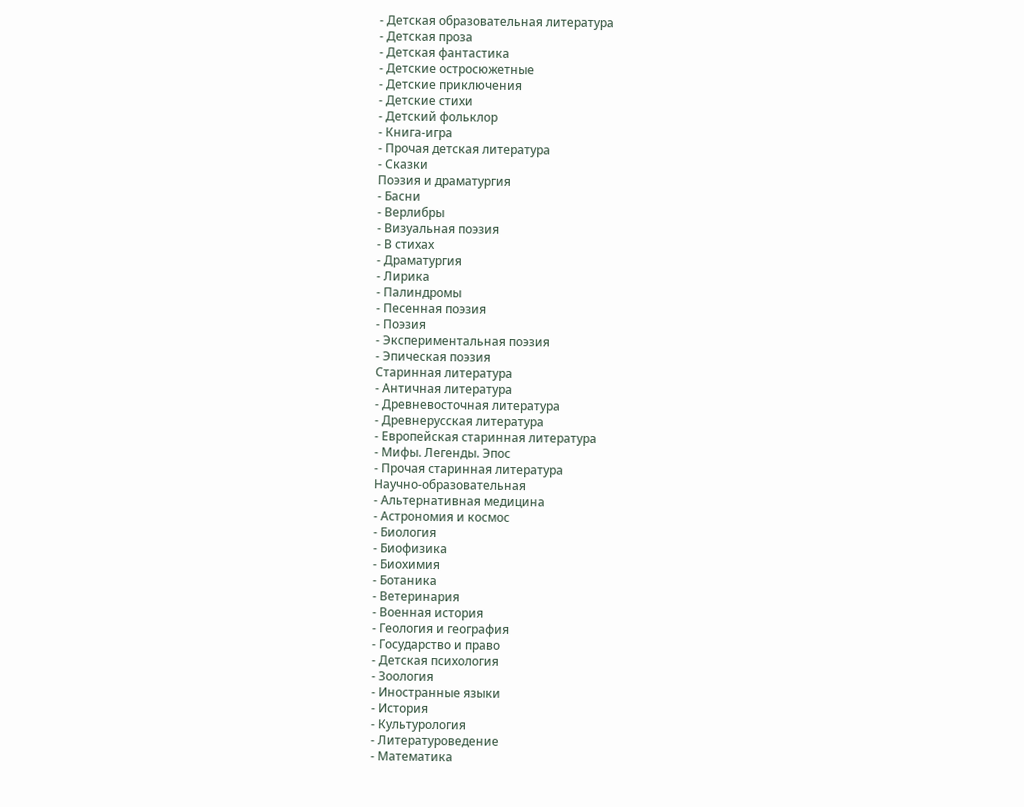- Детская образовательная литература
- Детская проза
- Детская фантастика
- Детские остросюжетные
- Детские приключения
- Детские стихи
- Детский фольклор
- Книга-игра
- Прочая детская литература
- Сказки
Поэзия и драматургия
- Басни
- Верлибры
- Визуальная поэзия
- В стихах
- Драматургия
- Лирика
- Палиндромы
- Песенная поэзия
- Поэзия
- Экспериментальная поэзия
- Эпическая поэзия
Старинная литература
- Античная литература
- Древневосточная литература
- Древнерусская литература
- Европейская старинная литература
- Мифы. Легенды. Эпос
- Прочая старинная литература
Научно-образовательная
- Альтернативная медицина
- Астрономия и космос
- Биология
- Биофизика
- Биохимия
- Ботаника
- Ветеринария
- Военная история
- Геология и география
- Государство и право
- Детская психология
- Зоология
- Иностранные языки
- История
- Культурология
- Литературоведение
- Математика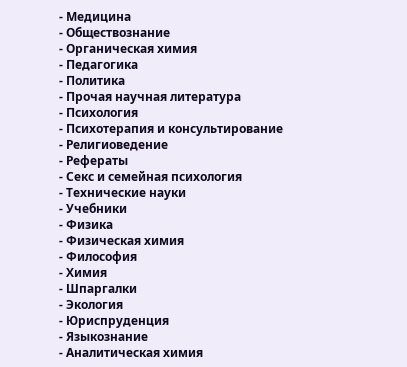- Медицина
- Обществознание
- Органическая химия
- Педагогика
- Политика
- Прочая научная литература
- Психология
- Психотерапия и консультирование
- Религиоведение
- Рефераты
- Секс и семейная психология
- Технические науки
- Учебники
- Физика
- Физическая химия
- Философия
- Химия
- Шпаргалки
- Экология
- Юриспруденция
- Языкознание
- Аналитическая химия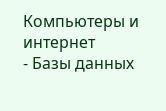Компьютеры и интернет
- Базы данных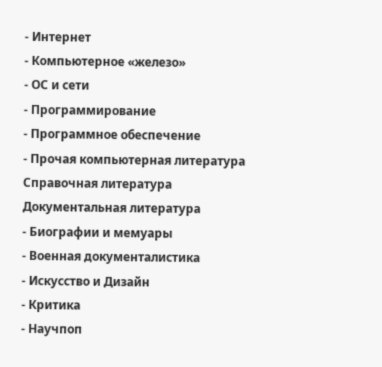- Интернет
- Компьютерное «железо»
- ОС и сети
- Программирование
- Программное обеспечение
- Прочая компьютерная литература
Справочная литература
Документальная литература
- Биографии и мемуары
- Военная документалистика
- Искусство и Дизайн
- Критика
- Научпоп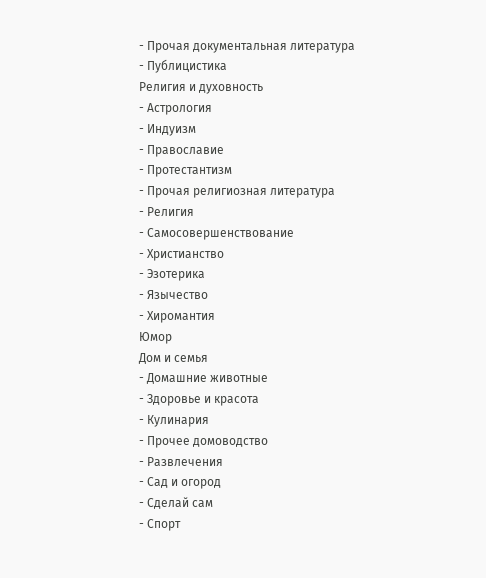- Прочая документальная литература
- Публицистика
Религия и духовность
- Астрология
- Индуизм
- Православие
- Протестантизм
- Прочая религиозная литература
- Религия
- Самосовершенствование
- Христианство
- Эзотерика
- Язычество
- Хиромантия
Юмор
Дом и семья
- Домашние животные
- Здоровье и красота
- Кулинария
- Прочее домоводство
- Развлечения
- Сад и огород
- Сделай сам
- Спорт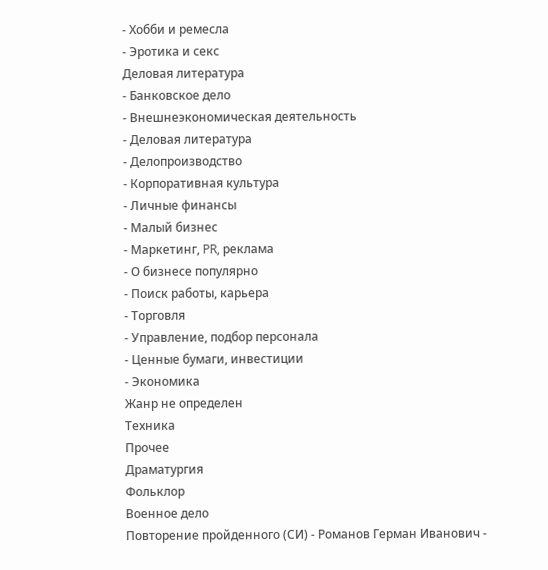- Хобби и ремесла
- Эротика и секс
Деловая литература
- Банковское дело
- Внешнеэкономическая деятельность
- Деловая литература
- Делопроизводство
- Корпоративная культура
- Личные финансы
- Малый бизнес
- Маркетинг, PR, реклама
- О бизнесе популярно
- Поиск работы, карьера
- Торговля
- Управление, подбор персонала
- Ценные бумаги, инвестиции
- Экономика
Жанр не определен
Техника
Прочее
Драматургия
Фольклор
Военное дело
Повторение пройденного (СИ) - Романов Герман Иванович -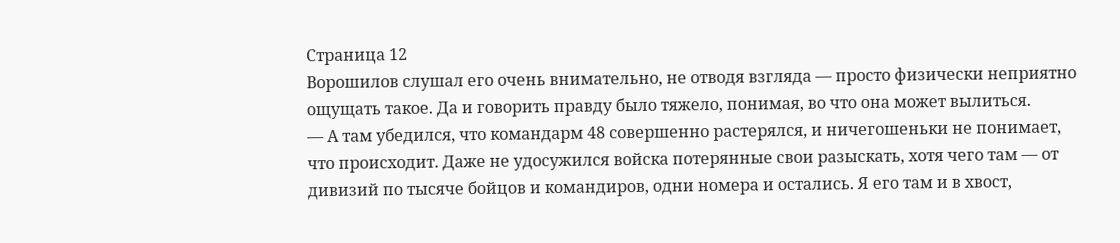Страница 12
Ворошилов слушал его очень внимательно, не отводя взгляда — просто физически неприятно ощущать такое. Да и говорить правду было тяжело, понимая, во что она может вылиться.
— А там убедился, что командарм 48 совершенно растерялся, и ничегошеньки не понимает, что происходит. Даже не удосужился войска потерянные свои разыскать, хотя чего там — от дивизий по тысяче бойцов и командиров, одни номера и остались. Я его там и в хвост,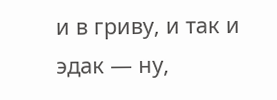и в гриву, и так и эдак — ну,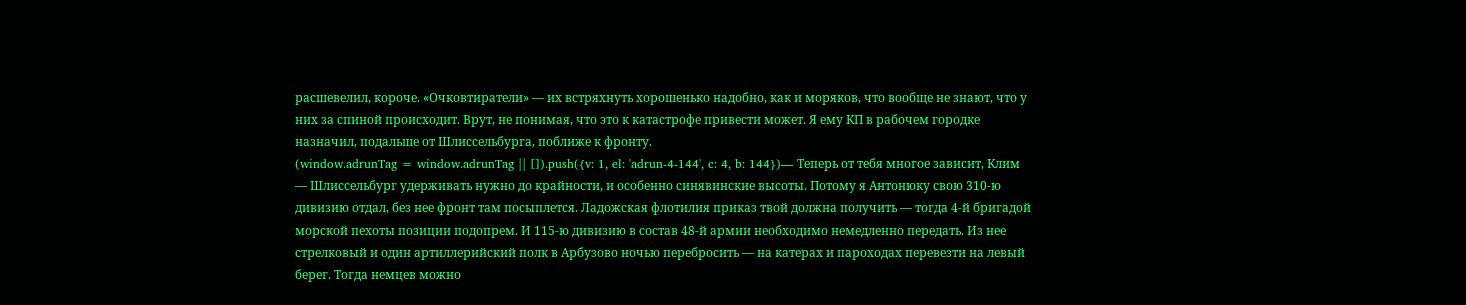расшевелил, короче. «Очковтиратели» — их встряхнуть хорошенько надобно, как и моряков, что вообще не знают, что у них за спиной происходит. Врут, не понимая, что это к катастрофе привести может. Я ему КП в рабочем городке назначил, подальше от Шлиссельбурга, поближе к фронту.
(window.adrunTag = window.adrunTag || []).push({v: 1, el: 'adrun-4-144', c: 4, b: 144})— Теперь от тебя многое зависит, Клим — Шлиссельбург удерживать нужно до крайности, и особенно синявинские высоты. Потому я Антонюку свою 310-ю дивизию отдал, без нее фронт там посыплется. Ладожская флотилия приказ твой должна получить — тогда 4-й бригадой морской пехоты позиции подопрем. И 115-ю дивизию в состав 48-й армии необходимо немедленно передать. Из нее стрелковый и один артиллерийский полк в Арбузово ночью перебросить — на катерах и пароходах перевезти на левый берег. Тогда немцев можно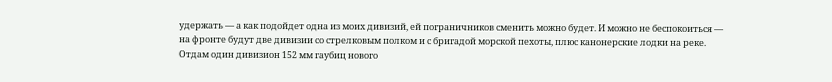удержать — а как подойдет одна из моих дивизий, ей пограничников сменить можно будет. И можно не беспокоиться — на фронте будут две дивизии со стрелковым полком и с бригадой морской пехоты, плюс канонерские лодки на реке. Отдам один дивизион 152 мм гаубиц нового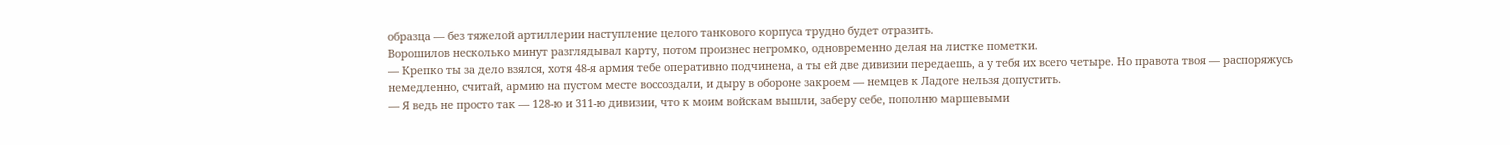образца — без тяжелой артиллерии наступление целого танкового корпуса трудно будет отразить.
Ворошилов несколько минут разглядывал карту, потом произнес негромко, одновременно делая на листке пометки.
— Крепко ты за дело взялся, хотя 48-я армия тебе оперативно подчинена, а ты ей две дивизии передаешь, а у тебя их всего четыре. Но правота твоя — распоряжусь немедленно, считай, армию на пустом месте воссоздали, и дыру в обороне закроем — немцев к Ладоге нельзя допустить.
— Я ведь не просто так — 128-ю и 311-ю дивизии, что к моим войскам вышли, заберу себе, пополню маршевыми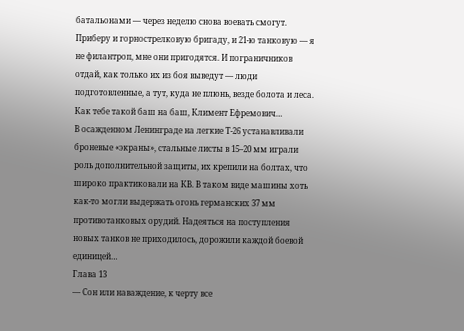батальонами — через неделю снова воевать смогут. Приберу и горнострелковую бригаду, и 21-ю танковую — я не филантроп, мне они пригодятся. И пограничников отдай, как только их из боя выведут — люди подготовленные, а тут, куда не плюнь, везде болота и леса. Как тебе такой баш на баш, Климент Ефремович…
В осажденном Ленинграде на легкие Т-26 устанавливали броневые «экраны», стальные листы в 15–20 мм играли роль дополнительной защиты, их крепили на болтах, что широко практиковали на КВ. В таком виде машины хоть как-то могли выдержать огонь германских 37 мм противотанковых орудий. Надеяться на поступления новых танков не приходилось, дорожили каждой боевой единицей…
Глава 13
— Сон или наваждение, к черту все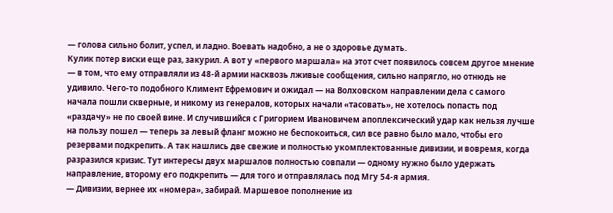— голова сильно болит, успел, и ладно. Воевать надобно, а не о здоровье думать.
Кулик потер виски еще раз, закурил. А вот у «первого маршала» на этот счет появилось совсем другое мнение — в том, что ему отправляли из 48-й армии насквозь лживые сообщения, сильно напрягло, но отнюдь не удивило. Чего-то подобного Климент Ефремович и ожидал — на Волховском направлении дела с самого начала пошли скверные, и никому из генералов, которых начали «тасовать», не хотелось попасть под «раздачу» не по своей вине. И случившийся с Григорием Ивановичем апоплексический удар как нельзя лучше на пользу пошел — теперь за левый фланг можно не беспокоиться, сил все равно было мало, чтобы его резервами подкрепить. А так нашлись две свежие и полностью укомплектованные дивизии, и вовремя, когда разразился кризис. Тут интересы двух маршалов полностью совпали — одному нужно было удержать направление, второму его подкрепить — для того и отправлялась под Мгу 54-я армия.
— Дивизии, вернее их «номера», забирай. Маршевое пополнение из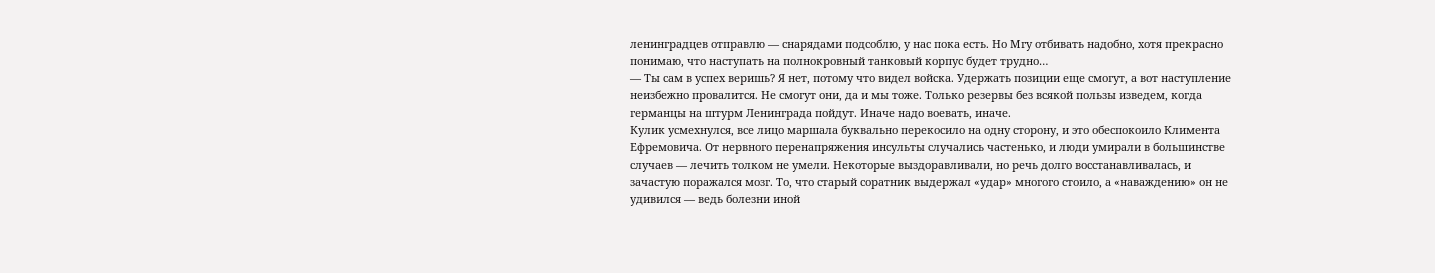ленинградцев отправлю — снарядами подсоблю, у нас пока есть. Но Мгу отбивать надобно, хотя прекрасно понимаю, что наступать на полнокровный танковый корпус будет трудно…
— Ты сам в успех веришь? Я нет, потому что видел войска. Удержать позиции еще смогут, а вот наступление неизбежно провалится. Не смогут они, да и мы тоже. Только резервы без всякой пользы изведем, когда германцы на штурм Ленинграда пойдут. Иначе надо воевать, иначе.
Кулик усмехнулся, все лицо маршала буквально перекосило на одну сторону, и это обеспокоило Климента Ефремовича. От нервного перенапряжения инсульты случались частенько, и люди умирали в большинстве случаев — лечить толком не умели. Некоторые выздоравливали, но речь долго восстанавливалась, и зачастую поражался мозг. То, что старый соратник выдержал «удар» многого стоило, а «наваждению» он не удивился — ведь болезни иной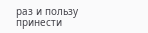раз и пользу принести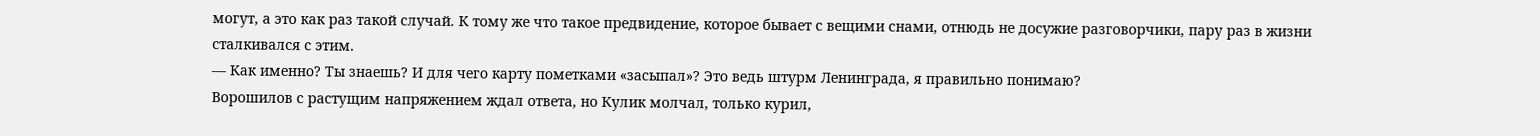могут, а это как раз такой случай. К тому же что такое предвидение, которое бывает с вещими снами, отнюдь не досужие разговорчики, пару раз в жизни сталкивался с этим.
— Как именно? Ты знаешь? И для чего карту пометками «засыпал»? Это ведь штурм Ленинграда, я правильно понимаю?
Ворошилов с растущим напряжением ждал ответа, но Кулик молчал, только курил,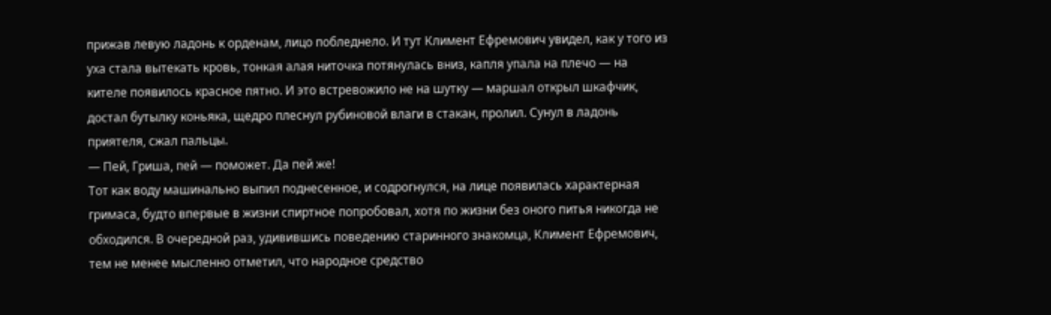прижав левую ладонь к орденам, лицо побледнело. И тут Климент Ефремович увидел, как у того из уха стала вытекать кровь, тонкая алая ниточка потянулась вниз, капля упала на плечо — на кителе появилось красное пятно. И это встревожило не на шутку — маршал открыл шкафчик, достал бутылку коньяка, щедро плеснул рубиновой влаги в стакан, пролил. Сунул в ладонь приятеля, сжал пальцы.
— Пей, Гриша, пей — поможет. Да пей же!
Тот как воду машинально выпил поднесенное, и содрогнулся, на лице появилась характерная гримаса, будто впервые в жизни спиртное попробовал, хотя по жизни без оного питья никогда не обходился. В очередной раз, удивившись поведению старинного знакомца, Климент Ефремович, тем не менее мысленно отметил, что народное средство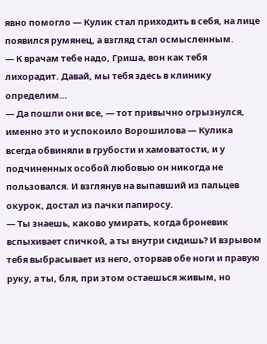явно помогло — Кулик стал приходить в себя, на лице появился румянец, а взгляд стал осмысленным.
— К врачам тебе надо, Гриша, вон как тебя лихорадит. Давай, мы тебя здесь в клинику определим…
— Да пошли они все, — тот привычно огрызнулся, именно это и успокоило Ворошилова — Кулика всегда обвиняли в грубости и хамоватости, и у подчиненных особой любовью он никогда не пользовался. И взглянув на выпавший из пальцев окурок, достал из пачки папиросу.
— Ты знаешь, каково умирать, когда броневик вспыхивает спичкой, а ты внутри сидишь? И взрывом тебя выбрасывает из него, оторвав обе ноги и правую руку, а ты, бля, при этом остаешься живым, но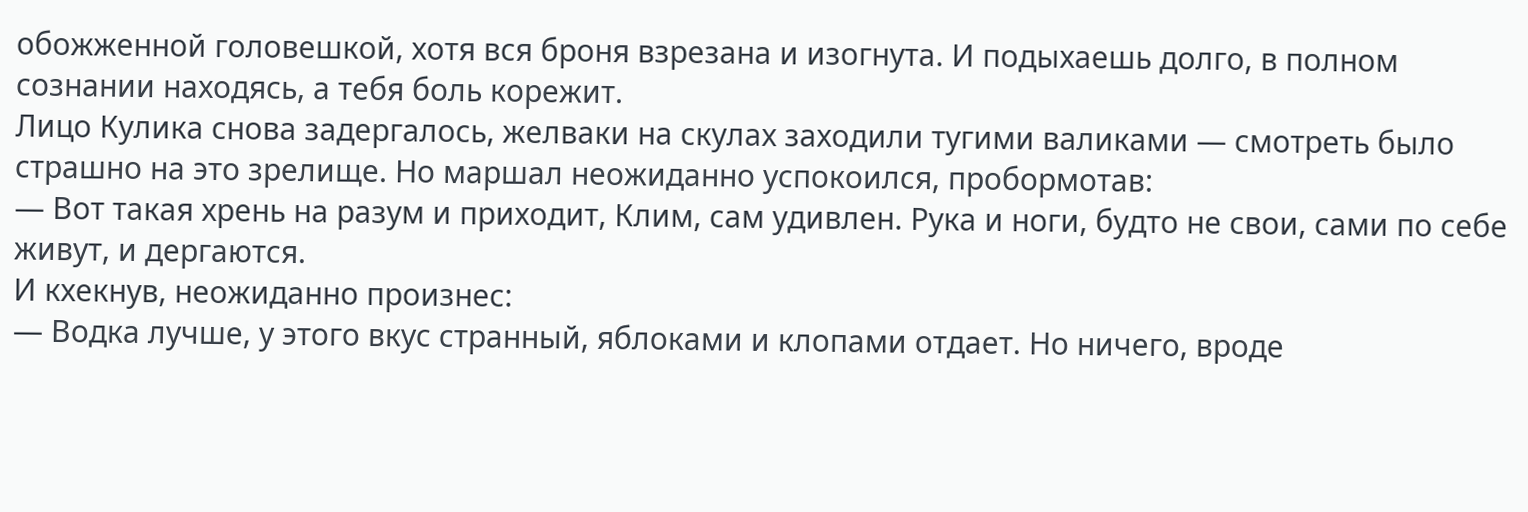обожженной головешкой, хотя вся броня взрезана и изогнута. И подыхаешь долго, в полном сознании находясь, а тебя боль корежит.
Лицо Кулика снова задергалось, желваки на скулах заходили тугими валиками — смотреть было страшно на это зрелище. Но маршал неожиданно успокоился, пробормотав:
— Вот такая хрень на разум и приходит, Клим, сам удивлен. Рука и ноги, будто не свои, сами по себе живут, и дергаются.
И кхекнув, неожиданно произнес:
— Водка лучше, у этого вкус странный, яблоками и клопами отдает. Но ничего, вроде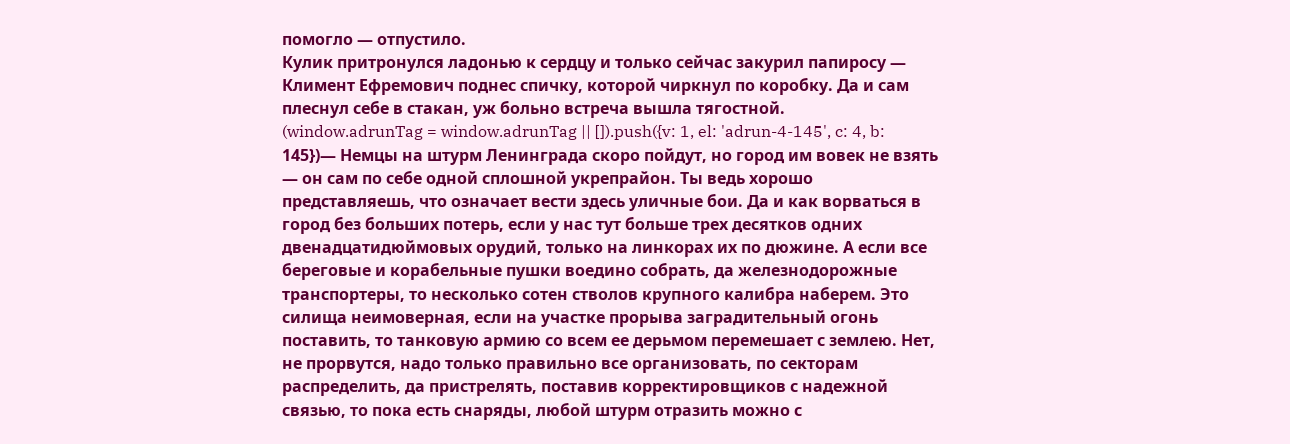помогло — отпустило.
Кулик притронулся ладонью к сердцу и только сейчас закурил папиросу — Климент Ефремович поднес спичку, которой чиркнул по коробку. Да и сам плеснул себе в стакан, уж больно встреча вышла тягостной.
(window.adrunTag = window.adrunTag || []).push({v: 1, el: 'adrun-4-145', c: 4, b: 145})— Немцы на штурм Ленинграда скоро пойдут, но город им вовек не взять — он сам по себе одной сплошной укрепрайон. Ты ведь хорошо представляешь, что означает вести здесь уличные бои. Да и как ворваться в город без больших потерь, если у нас тут больше трех десятков одних двенадцатидюймовых орудий, только на линкорах их по дюжине. А если все береговые и корабельные пушки воедино собрать, да железнодорожные транспортеры, то несколько сотен стволов крупного калибра наберем. Это силища неимоверная, если на участке прорыва заградительный огонь поставить, то танковую армию со всем ее дерьмом перемешает с землею. Нет, не прорвутся, надо только правильно все организовать, по секторам распределить, да пристрелять, поставив корректировщиков с надежной связью, то пока есть снаряды, любой штурм отразить можно с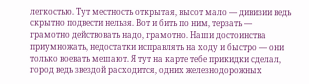легкостью. Тут местность открытая, высот мало — дивизии ведь скрытно подвести нельзя. Вот и бить по ним, терзать — грамотно действовать надо, грамотно. Наши достоинства приумножать, недостатки исправлять на ходу и быстро — они только воевать мешают. Я тут на карте тебе прикидки сделал, город ведь звездой расходится, одних железнодорожных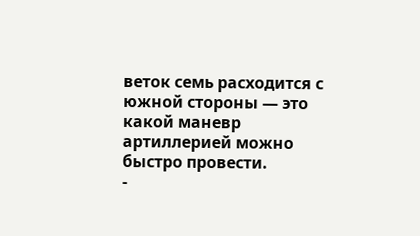веток семь расходится с южной стороны — это какой маневр артиллерией можно быстро провести.
-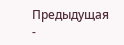Предыдущая
-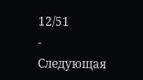12/51
- Следующая